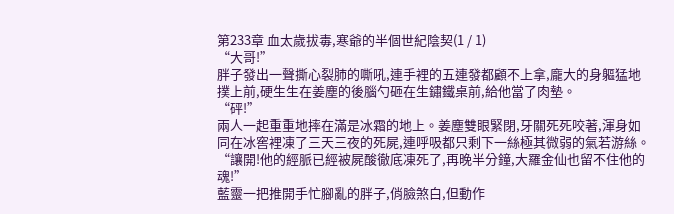第233章 血太歲拔毒,寒爺的半個世紀陰契(1 / 1)
“大哥!”
胖子發出一聲撕心裂肺的嘶吼,連手裡的五連發都顧不上拿,龐大的身軀猛地撲上前,硬生生在姜塵的後腦勺砸在生鏽鐵桌前,給他當了肉墊。
“砰!”
兩人一起重重地摔在滿是冰霜的地上。姜塵雙眼緊閉,牙關死死咬著,渾身如同在冰窖裡凍了三天三夜的死屍,連呼吸都只剩下一絲極其微弱的氣若游絲。
“讓開!他的經脈已經被屍酸徹底凍死了,再晚半分鐘,大羅金仙也留不住他的魂!”
藍靈一把推開手忙腳亂的胖子,俏臉煞白,但動作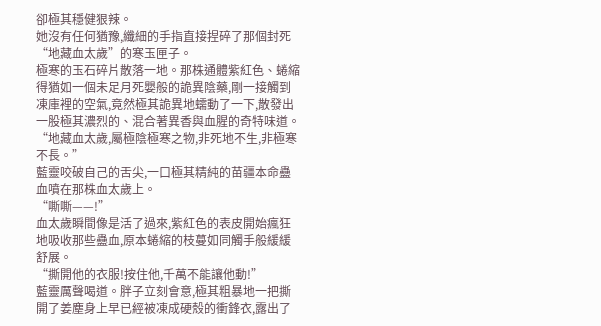卻極其穩健狠辣。
她沒有任何猶豫,纖細的手指直接捏碎了那個封死“地藏血太歲”的寒玉匣子。
極寒的玉石碎片散落一地。那株通體紫紅色、蜷縮得猶如一個未足月死嬰般的詭異陰藥,剛一接觸到凍庫裡的空氣,竟然極其詭異地蠕動了一下,散發出一股極其濃烈的、混合著異香與血腥的奇特味道。
“地藏血太歲,屬極陰極寒之物,非死地不生,非極寒不長。”
藍靈咬破自己的舌尖,一口極其精純的苗疆本命蠱血噴在那株血太歲上。
“嘶嘶——!”
血太歲瞬間像是活了過來,紫紅色的表皮開始瘋狂地吸收那些蠱血,原本蜷縮的枝蔓如同觸手般緩緩舒展。
“撕開他的衣服!按住他,千萬不能讓他動!”
藍靈厲聲喝道。胖子立刻會意,極其粗暴地一把撕開了姜塵身上早已經被凍成硬殼的衝鋒衣,露出了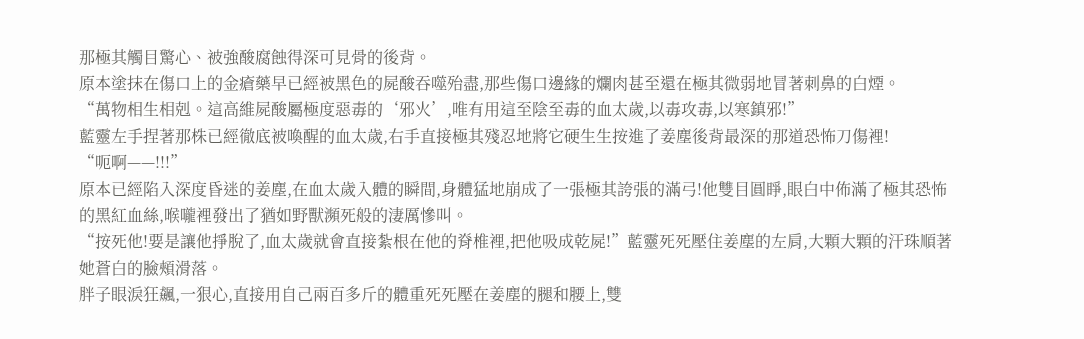那極其觸目驚心、被強酸腐蝕得深可見骨的後背。
原本塗抹在傷口上的金瘡藥早已經被黑色的屍酸吞噬殆盡,那些傷口邊緣的爛肉甚至還在極其微弱地冒著刺鼻的白煙。
“萬物相生相剋。這高維屍酸屬極度惡毒的‘邪火’,唯有用這至陰至毒的血太歲,以毒攻毒,以寒鎮邪!”
藍靈左手捏著那株已經徹底被喚醒的血太歲,右手直接極其殘忍地將它硬生生按進了姜塵後背最深的那道恐怖刀傷裡!
“呃啊——!!!”
原本已經陷入深度昏迷的姜塵,在血太歲入體的瞬間,身體猛地崩成了一張極其誇張的滿弓!他雙目圓睜,眼白中佈滿了極其恐怖的黑紅血絲,喉嚨裡發出了猶如野獸瀕死般的淒厲慘叫。
“按死他!要是讓他掙脫了,血太歲就會直接紮根在他的脊椎裡,把他吸成乾屍!”藍靈死死壓住姜塵的左肩,大顆大顆的汗珠順著她蒼白的臉頰滑落。
胖子眼淚狂飆,一狠心,直接用自己兩百多斤的體重死死壓在姜塵的腿和腰上,雙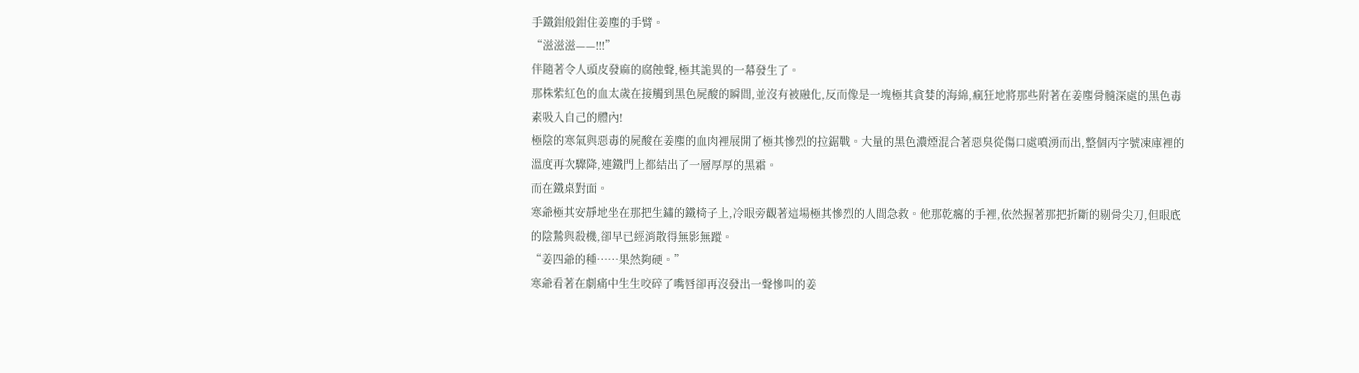手鐵鉗般鉗住姜塵的手臂。
“滋滋滋——!!!”
伴隨著令人頭皮發麻的腐蝕聲,極其詭異的一幕發生了。
那株紫紅色的血太歲在接觸到黑色屍酸的瞬間,並沒有被融化,反而像是一塊極其貪婪的海綿,瘋狂地將那些附著在姜塵骨髓深處的黑色毒素吸入自己的體內!
極陰的寒氣與惡毒的屍酸在姜塵的血肉裡展開了極其慘烈的拉鋸戰。大量的黑色濃煙混合著惡臭從傷口處噴湧而出,整個丙字號凍庫裡的溫度再次驟降,連鐵門上都結出了一層厚厚的黑霜。
而在鐵桌對面。
寒爺極其安靜地坐在那把生鏽的鐵椅子上,冷眼旁觀著這場極其慘烈的人間急救。他那乾癟的手裡,依然握著那把折斷的剔骨尖刀,但眼底的陰鷙與殺機,卻早已經消散得無影無蹤。
“姜四爺的種……果然夠硬。”
寒爺看著在劇痛中生生咬碎了嘴唇卻再沒發出一聲慘叫的姜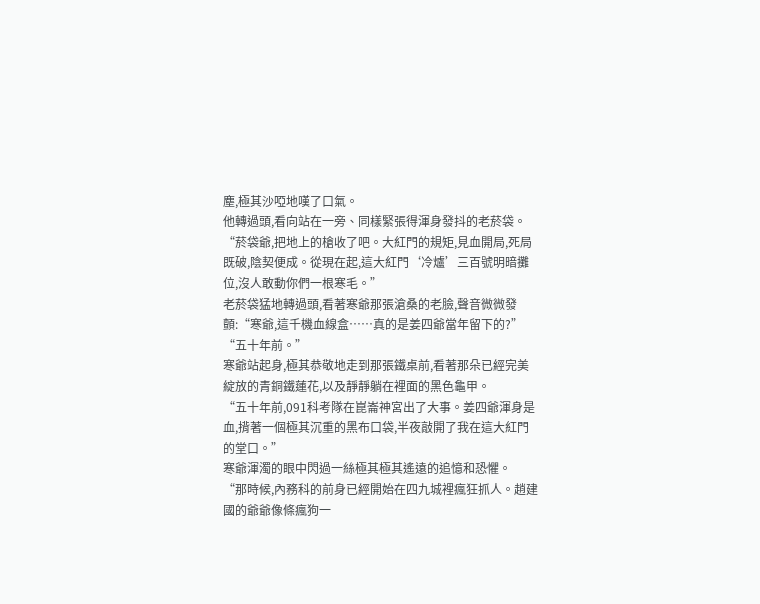塵,極其沙啞地嘆了口氣。
他轉過頭,看向站在一旁、同樣緊張得渾身發抖的老菸袋。
“菸袋爺,把地上的槍收了吧。大紅門的規矩,見血開局,死局既破,陰契便成。從現在起,這大紅門‘冷爐’三百號明暗攤位,沒人敢動你們一根寒毛。”
老菸袋猛地轉過頭,看著寒爺那張滄桑的老臉,聲音微微發顫:“寒爺,這千機血線盒……真的是姜四爺當年留下的?”
“五十年前。”
寒爺站起身,極其恭敬地走到那張鐵桌前,看著那朵已經完美綻放的青銅鐵蓮花,以及靜靜躺在裡面的黑色龜甲。
“五十年前,091科考隊在崑崙神宮出了大事。姜四爺渾身是血,揹著一個極其沉重的黑布口袋,半夜敲開了我在這大紅門的堂口。”
寒爺渾濁的眼中閃過一絲極其極其遙遠的追憶和恐懼。
“那時候,內務科的前身已經開始在四九城裡瘋狂抓人。趙建國的爺爺像條瘋狗一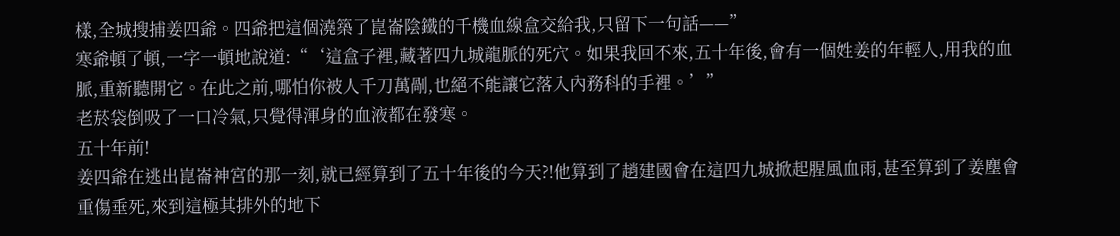樣,全城搜捕姜四爺。四爺把這個澆築了崑崙陰鐵的千機血線盒交給我,只留下一句話——”
寒爺頓了頓,一字一頓地說道:“‘這盒子裡,藏著四九城龍脈的死穴。如果我回不來,五十年後,會有一個姓姜的年輕人,用我的血脈,重新聽開它。在此之前,哪怕你被人千刀萬剮,也絕不能讓它落入內務科的手裡。’”
老菸袋倒吸了一口冷氣,只覺得渾身的血液都在發寒。
五十年前!
姜四爺在逃出崑崙神宮的那一刻,就已經算到了五十年後的今天?!他算到了趙建國會在這四九城掀起腥風血雨,甚至算到了姜塵會重傷垂死,來到這極其排外的地下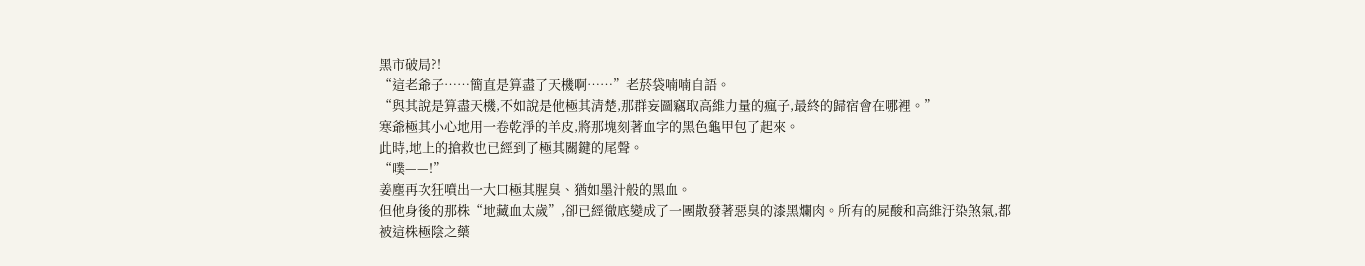黑市破局?!
“這老爺子……簡直是算盡了天機啊……”老菸袋喃喃自語。
“與其說是算盡天機,不如說是他極其清楚,那群妄圖竊取高維力量的瘋子,最終的歸宿會在哪裡。”
寒爺極其小心地用一卷乾淨的羊皮,將那塊刻著血字的黑色龜甲包了起來。
此時,地上的搶救也已經到了極其關鍵的尾聲。
“噗——!”
姜塵再次狂噴出一大口極其腥臭、猶如墨汁般的黑血。
但他身後的那株“地藏血太歲”,卻已經徹底變成了一團散發著惡臭的漆黑爛肉。所有的屍酸和高維汙染煞氣,都被這株極陰之藥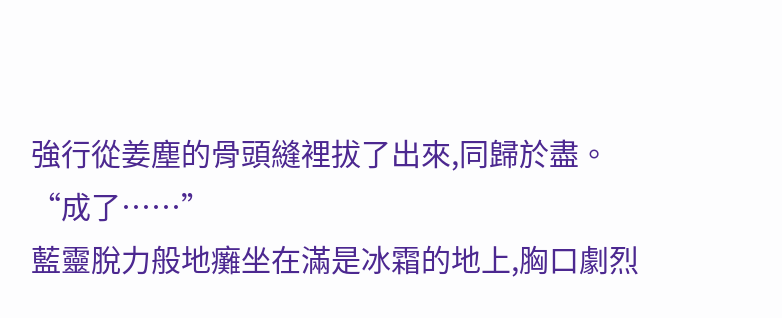強行從姜塵的骨頭縫裡拔了出來,同歸於盡。
“成了……”
藍靈脫力般地癱坐在滿是冰霜的地上,胸口劇烈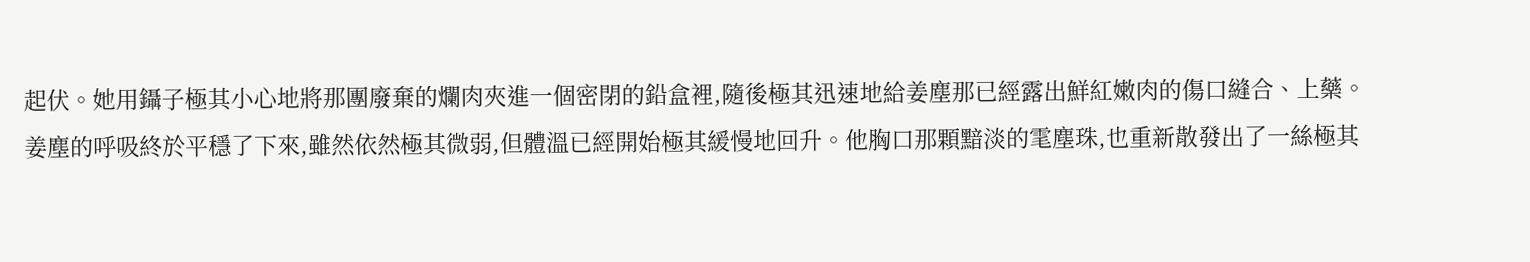起伏。她用鑷子極其小心地將那團廢棄的爛肉夾進一個密閉的鉛盒裡,隨後極其迅速地給姜塵那已經露出鮮紅嫩肉的傷口縫合、上藥。
姜塵的呼吸終於平穩了下來,雖然依然極其微弱,但體溫已經開始極其緩慢地回升。他胸口那顆黯淡的雮塵珠,也重新散發出了一絲極其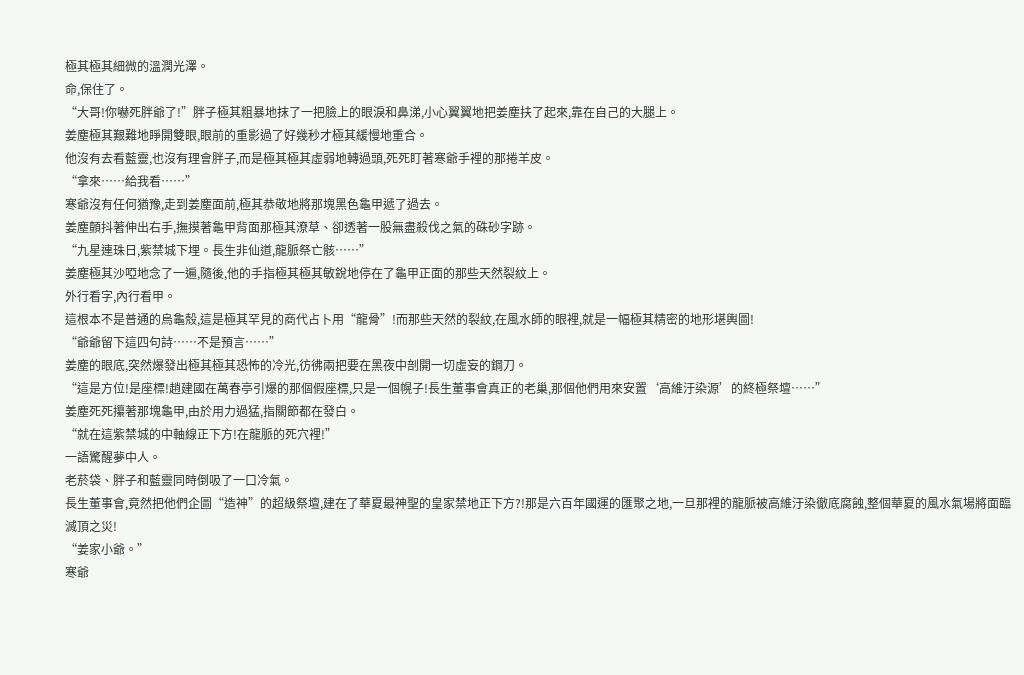極其極其細微的溫潤光澤。
命,保住了。
“大哥!你嚇死胖爺了!”胖子極其粗暴地抹了一把臉上的眼淚和鼻涕,小心翼翼地把姜塵扶了起來,靠在自己的大腿上。
姜塵極其艱難地睜開雙眼,眼前的重影過了好幾秒才極其緩慢地重合。
他沒有去看藍靈,也沒有理會胖子,而是極其極其虛弱地轉過頭,死死盯著寒爺手裡的那捲羊皮。
“拿來……給我看……”
寒爺沒有任何猶豫,走到姜塵面前,極其恭敬地將那塊黑色龜甲遞了過去。
姜塵顫抖著伸出右手,撫摸著龜甲背面那極其潦草、卻透著一股無盡殺伐之氣的硃砂字跡。
“九星連珠日,紫禁城下埋。長生非仙道,龍脈祭亡骸……”
姜塵極其沙啞地念了一遍,隨後,他的手指極其極其敏銳地停在了龜甲正面的那些天然裂紋上。
外行看字,內行看甲。
這根本不是普通的烏龜殼,這是極其罕見的商代占卜用“龍骨”!而那些天然的裂紋,在風水師的眼裡,就是一幅極其精密的地形堪輿圖!
“爺爺留下這四句詩……不是預言……”
姜塵的眼底,突然爆發出極其極其恐怖的冷光,彷彿兩把要在黑夜中剖開一切虛妄的鋼刀。
“這是方位!是座標!趙建國在萬春亭引爆的那個假座標,只是一個幌子!長生董事會真正的老巢,那個他們用來安置‘高維汙染源’的終極祭壇……”
姜塵死死攥著那塊龜甲,由於用力過猛,指關節都在發白。
“就在這紫禁城的中軸線正下方!在龍脈的死穴裡!”
一語驚醒夢中人。
老菸袋、胖子和藍靈同時倒吸了一口冷氣。
長生董事會,竟然把他們企圖“造神”的超級祭壇,建在了華夏最神聖的皇家禁地正下方?!那是六百年國運的匯聚之地,一旦那裡的龍脈被高維汙染徹底腐蝕,整個華夏的風水氣場將面臨滅頂之災!
“姜家小爺。”
寒爺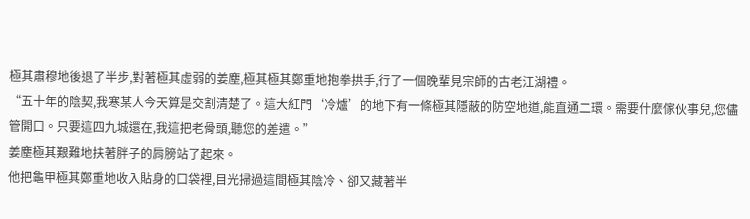極其肅穆地後退了半步,對著極其虛弱的姜塵,極其極其鄭重地抱拳拱手,行了一個晚輩見宗師的古老江湖禮。
“五十年的陰契,我寒某人今天算是交割清楚了。這大紅門‘冷爐’的地下有一條極其隱蔽的防空地道,能直通二環。需要什麼傢伙事兒,您儘管開口。只要這四九城還在,我這把老骨頭,聽您的差遣。”
姜塵極其艱難地扶著胖子的肩膀站了起來。
他把龜甲極其鄭重地收入貼身的口袋裡,目光掃過這間極其陰冷、卻又藏著半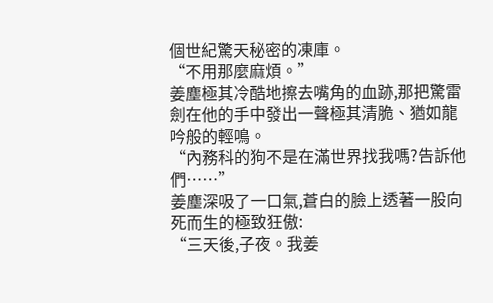個世紀驚天秘密的凍庫。
“不用那麼麻煩。”
姜塵極其冷酷地擦去嘴角的血跡,那把驚雷劍在他的手中發出一聲極其清脆、猶如龍吟般的輕鳴。
“內務科的狗不是在滿世界找我嗎?告訴他們……”
姜塵深吸了一口氣,蒼白的臉上透著一股向死而生的極致狂傲:
“三天後,子夜。我姜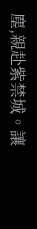塵,親赴紫禁城。讓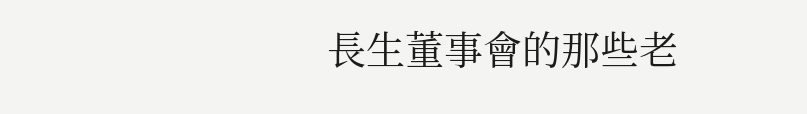長生董事會的那些老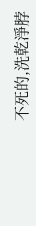不死的,洗乾淨脖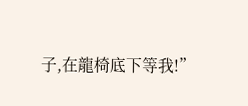子,在龍椅底下等我!”